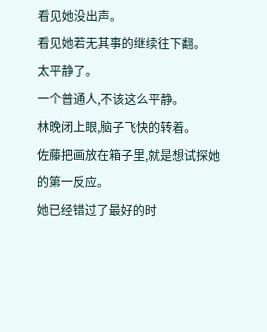看见她没出声。
看见她若无其事的继续往下翻。
太平静了。
一个普通人,不该这么平静。
林晚闭上眼,脑子飞快的转着。
佐藤把画放在箱子里,就是想试探她的第一反应。
她已经错过了最好的时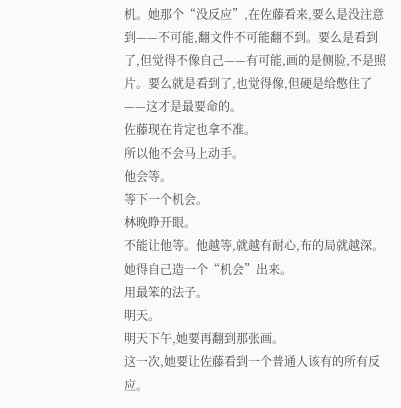机。她那个“没反应”,在佐藤看来,要么是没注意到——不可能,翻文件不可能翻不到。要么是看到了,但觉得不像自己——有可能,画的是侧脸,不是照片。要么就是看到了,也觉得像,但硬是给憋住了——这才是最要命的。
佐藤现在肯定也拿不准。
所以他不会马上动手。
他会等。
等下一个机会。
林晚睁开眼。
不能让他等。他越等,就越有耐心,布的局就越深。
她得自己造一个“机会”出来。
用最笨的法子。
明天。
明天下午,她要再翻到那张画。
这一次,她要让佐藤看到一个普通人该有的所有反应。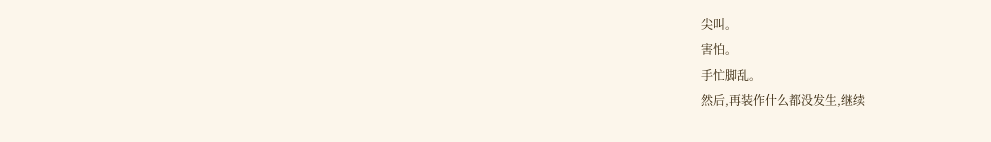尖叫。
害怕。
手忙脚乱。
然后,再装作什么都没发生,继续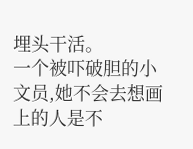埋头干活。
一个被吓破胆的小文员,她不会去想画上的人是不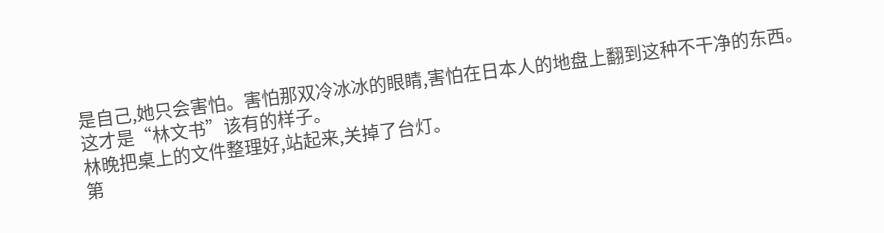是自己,她只会害怕。害怕那双冷冰冰的眼睛,害怕在日本人的地盘上翻到这种不干净的东西。
这才是“林文书”该有的样子。
林晚把桌上的文件整理好,站起来,关掉了台灯。
第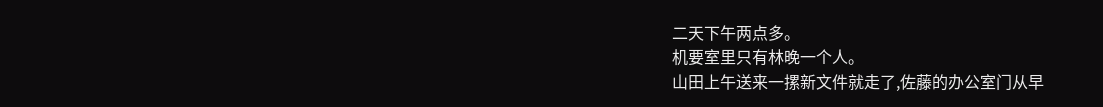二天下午两点多。
机要室里只有林晚一个人。
山田上午送来一摞新文件就走了,佐藤的办公室门从早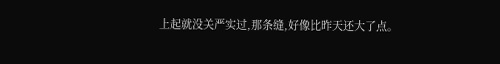上起就没关严实过,那条缝,好像比昨天还大了点。